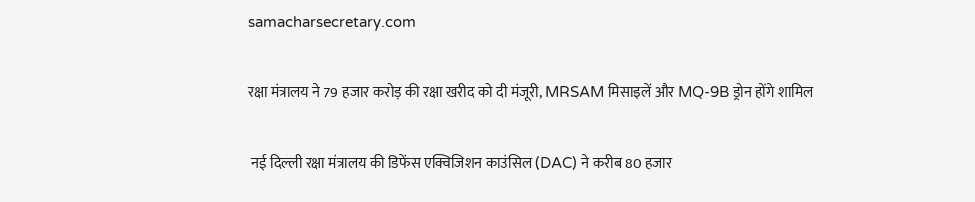samacharsecretary.com

रक्षा मंत्रालय ने 79 हजार करोड़ की रक्षा खरीद को दी मंजूरी, MRSAM मिसाइलें और MQ-9B ड्रोन होंगे शामिल

 नई दिल्ली रक्षा मंत्रालय की डिफेंस एक्विजिशन काउंसिल (DAC) ने करीब 80 हजार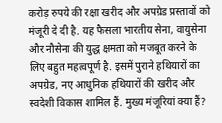करोड़ रुपये की रक्षा खरीद और अपग्रेड प्रस्तावों को मंजूरी दे दी है. यह फैसला भारतीय सेना, वायुसेना और नौसेना की युद्ध क्षमता को मजबूत करने के लिए बहुत महत्वपूर्ण है. इसमें पुराने हथियारों का अपग्रेड, नए आधुनिक हथियारों की खरीद और स्वदेशी विकास शामिल हैं. मुख्य मंजूरियां क्या हैं?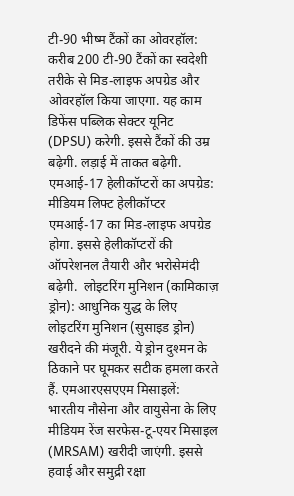टी-90 भीष्म टैंकों का ओवरहॉल: करीब 200 टी-90 टैंकों का स्वदेशी तरीके से मिड-लाइफ अपग्रेड और ओवरहॉल किया जाएगा. यह काम डिफेंस पब्लिक सेक्टर यूनिट (DPSU) करेगी. इससे टैंकों की उम्र बढ़ेगी. लड़ाई में ताकत बढ़ेगी. एमआई-17 हेलीकॉप्टरों का अपग्रेड: मीडियम लिफ्ट हेलीकॉप्टर एमआई-17 का मिड-लाइफ अपग्रेड होगा. इससे हेलीकॉप्टरों की ऑपरेशनल तैयारी और भरोसेमंदी बढ़ेगी.  लोइटरिंग मुनिशन (कामिकाज़ ड्रोन): आधुनिक युद्ध के लिए लोइटरिंग मुनिशन (सुसाइड ड्रोन) खरीदने की मंजूरी. ये ड्रोन दुश्मन के ठिकाने पर घूमकर सटीक हमला करते हैं. एमआरएसएएम मिसाइलें: भारतीय नौसेना और वायुसेना के लिए मीडियम रेंज सरफेस-टू-एयर मिसाइल (MRSAM) खरीदी जाएंगी. इससे हवाई और समुद्री रक्षा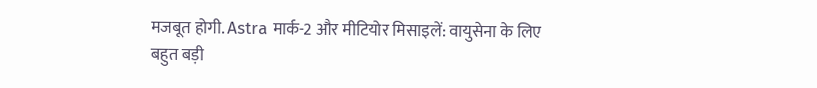मजबूत होगी. Astra मार्क-2 और मीटियोर मिसाइलें: वायुसेना के लिए बहुत बड़ी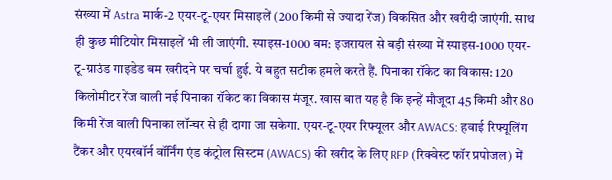संख्या में Astra मार्क-2 एयर-टू-एयर मिसाइलें (200 किमी से ज्यादा रेंज) विकसित और खरीदी जाएंगी. साथ ही कुछ मीटियोर मिसाइलें भी ली जाएंगी. स्पाइस-1000 बम: इजरायल से बड़ी संख्या में स्पाइस-1000 एयर-टू-ग्राउंड गाइडेड बम खरीदने पर चर्चा हुई. ये बहुत सटीक हमले करते हैं. पिनाका रॉकेट का विकास: 120 किलोमीटर रेंज वाली नई पिनाका रॉकेट का विकास मंजूर. खास बात यह है कि इन्हें मौजूदा 45 किमी और 80 किमी रेंज वाली पिनाका लॉन्चर से ही दागा जा सकेगा. एयर-टू-एयर रिफ्यूलर और AWACS: हवाई रिफ्यूलिंग टैंकर और एयरबॉर्न वॉर्निंग एंड कंट्रोल सिस्टम (AWACS) की खरीद के लिए RFP (रिक्वेस्ट फॉर प्रपोजल) में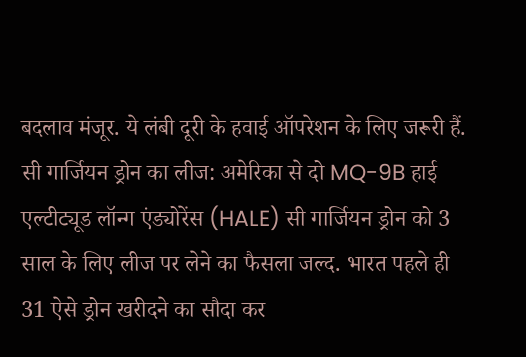बदलाव मंजूर. ये लंबी दूरी के हवाई ऑपरेशन के लिए जरूरी हैं. सी गार्जियन ड्रोन का लीज: अमेरिका से दो MQ-9B हाई एल्टीट्यूड लॉन्ग एंड्योरेंस (HALE) सी गार्जियन ड्रोन को 3 साल के लिए लीज पर लेने का फैसला जल्द. भारत पहले ही 31 ऐसे ड्रोन खरीदने का सौदा कर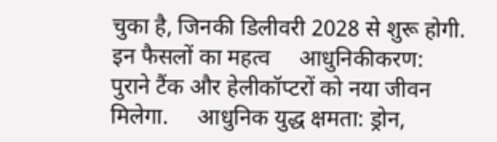चुका है, जिनकी डिलीवरी 2028 से शुरू होगी. इन फैसलों का महत्व     आधुनिकीकरण: पुराने टैंक और हेलीकॉप्टरों को नया जीवन मिलेगा.     आधुनिक युद्ध क्षमता: ड्रोन,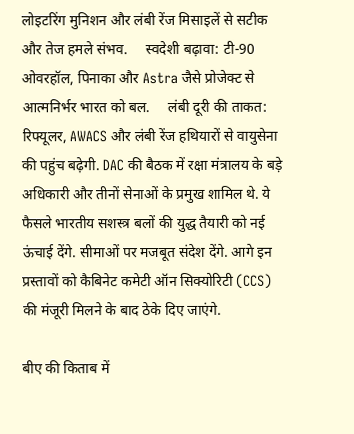लोइटरिंग मुनिशन और लंबी रेंज मिसाइलें से सटीक और तेज हमले संभव.     स्वदेशी बढ़ावा: टी-90 ओवरहॉल, पिनाका और Astra जैसे प्रोजेक्ट से आत्मनिर्भर भारत को बल.     लंबी दूरी की ताकत: रिफ्यूलर, AWACS और लंबी रेंज हथियारों से वायुसेना की पहुंच बढ़ेगी. DAC की बैठक में रक्षा मंत्रालय के बड़े अधिकारी और तीनों सेनाओं के प्रमुख शामिल थे. ये फैसले भारतीय सशस्त्र बलों की युद्ध तैयारी को नई ऊंचाई देंगे. सीमाओं पर मजबूत संदेश देंगे. आगे इन प्रस्तावों को कैबिनेट कमेटी ऑन सिक्योरिटी (CCS) की मंजूरी मिलने के बाद ठेके दिए जाएंगे.

बीए की किताब में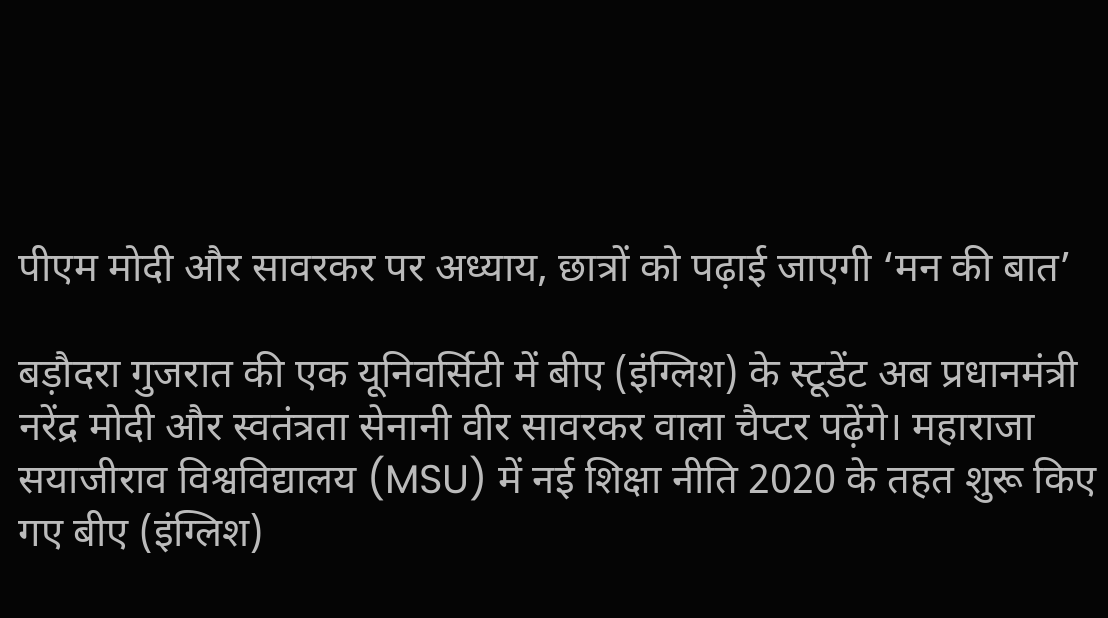पीएम मोदी और सावरकर पर अध्याय, छात्रों को पढ़ाई जाएगी ‘मन की बात’

बड़ौदरा गुजरात की एक यूनिवर्सिटी में बीए (इंग्लिश) के स्टूडेंट अब प्रधानमंत्री नरेंद्र मोदी और स्वतंत्रता सेनानी वीर सावरकर वाला चैप्टर पढ़ेंगे। महाराजा सयाजीराव विश्वविद्यालय (MSU) में नई शिक्षा नीति 2020 के तहत शुरू किए गए बीए (इंग्लिश)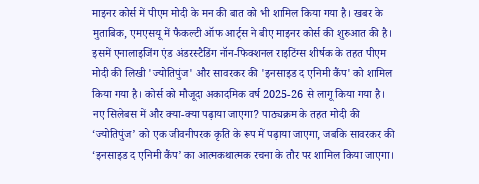माइनर कोर्स में पीएम मोदी के मन की बात को भी शामिल किया गया है। खबर के मुताबिक, एमएसयू में फैकल्टी ऑफ आर्ट्स ने बीए माइनर कोर्स की शुरुआत की है। इसमें एनालाइजिंग एंड अंडरस्टैडिंग नॉन-फिक्शनल राइटिंग्स शीर्षक के तहत पीएम मोदी की लिखी 'ज्योतिपुंज' और सावरकर की 'इनसाइड द एनिमी कैंप' को शामिल किया गया है। कोर्स को मौजूदा अकादमिक वर्ष 2025-26 से लागू किया गया है। नए सिलेबस में और क्या-क्या पढ़ाया जाएगा? पाठ्यक्रम के तहत मोदी की ‘ज्योतिपुंज’ को एक जीवनीपरक कृति के रूप में पढ़ाया जाएगा, जबकि सावरकर की ‘इनसाइड द एनिमी कैंप’ का आत्मकथात्मक रचना के तौर पर शामिल किया जाएगा।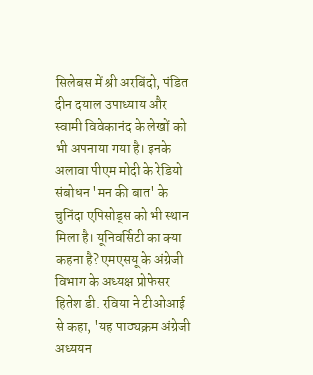सिलेबस में श्री अरबिंदो, पंडित दीन दयाल उपाध्याय और स्वामी विवेकानंद के लेखों को भी अपनाया गया है। इनके अलावा पीएम मोदी के रेडियो संबोधन 'मन की बात' के चुनिंदा एपिसोड्स को भी स्थान मिला है। यूनिवर्सिटी का क्या कहना है? एमएसयू के अंग्रेजी विभाग के अध्यक्ष प्रोफेसर हितेश डी. रविया ने टीओआई से कहा, 'यह पाठ्यक्रम अंग्रेजी अध्ययन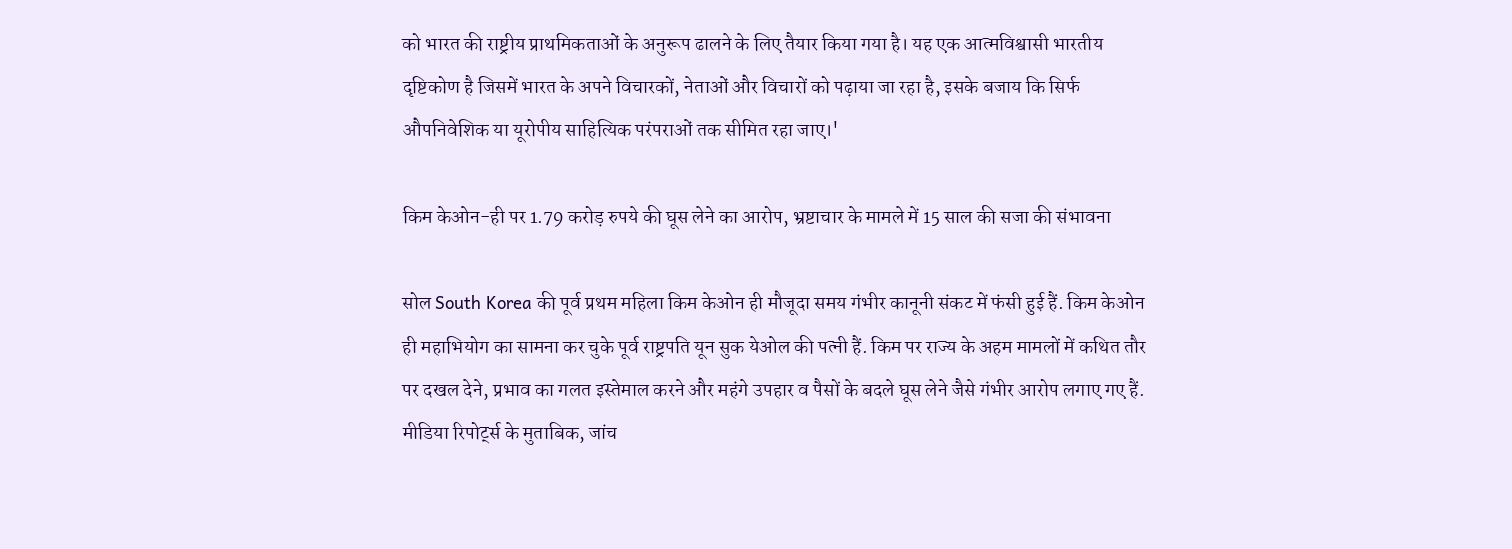को भारत की राष्ट्रीय प्राथमिकताओं के अनुरूप ढालने के लिए तैयार किया गया है। यह एक आत्मविश्वासी भारतीय दृष्टिकोण है जिसमें भारत के अपने विचारकों, नेताओं और विचारों को पढ़ाया जा रहा है, इसके बजाय कि सिर्फ औपनिवेशिक या यूरोपीय साहित्यिक परंपराओं तक सीमित रहा जाए।'

किम केओन-ही पर 1.79 करोड़ रुपये की घूस लेने का आरोप, भ्रष्टाचार के मामले में 15 साल की सजा की संभावना

सोल South Korea की पूर्व प्रथम महिला किम केओन ही मौजूदा समय गंभीर कानूनी संकट में फंसी हुई हैं. किम केओन ही महाभियोग का सामना कर चुके पूर्व राष्ट्रपति यून सुक येओल की पत्नी हैं. किम पर राज्य के अहम मामलों में कथित तौर पर दखल देने, प्रभाव का गलत इस्तेमाल करने और महंगे उपहार व पैसों के बदले घूस लेने जैसे गंभीर आरोप लगाए गए हैं. मीडिया रिपोर्ट्स के मुताबिक, जांच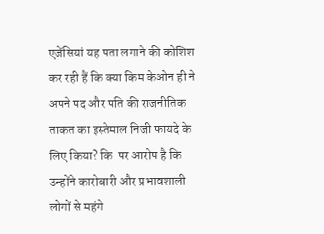एजेंसियां यह पता लगाने की कोशिश कर रही हैं कि क्या किम केओन ही ने अपने पद और पति की राजनीतिक ताकत का इस्तेमाल निजी फायदे के लिए किया? कि  पर आरोप है कि उन्होंने कारोबारी और प्रभावशाली लोगों से महंगे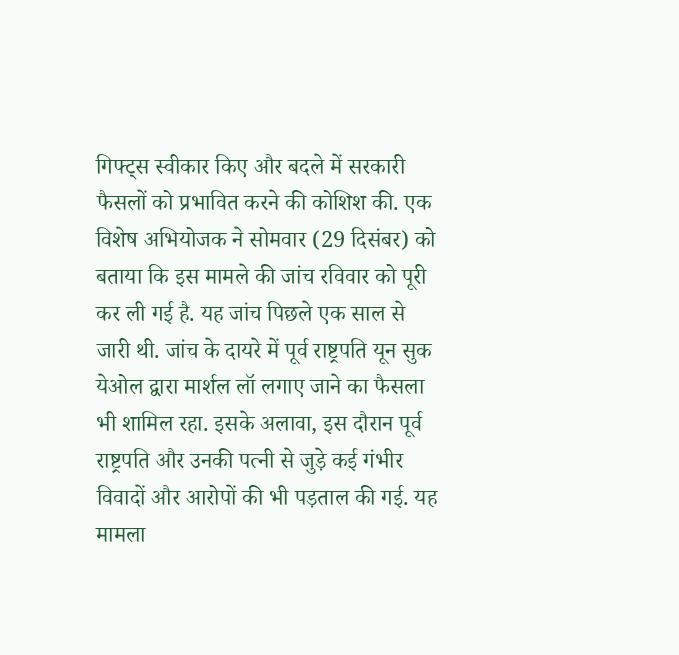गिफ्ट्स स्वीकार किए और बदले में सरकारी फैसलों को प्रभावित करने की कोशिश की. एक विशेष अभियोजक ने सोमवार (29 दिसंबर) को बताया कि इस मामले की जांच रविवार को पूरी कर ली गई है. यह जांच पिछले एक साल से जारी थी. जांच के दायरे में पूर्व राष्ट्रपति यून सुक येओल द्वारा मार्शल लॉ लगाए जाने का फैसला भी शामिल रहा. इसके अलावा, इस दौरान पूर्व राष्ट्रपति और उनकी पत्नी से जुड़े कई गंभीर विवादों और आरोपों की भी पड़ताल की गई. यह मामला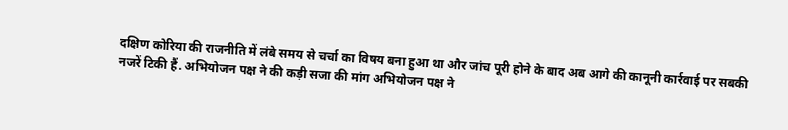दक्षिण कोरिया की राजनीति में लंबे समय से चर्चा का विषय बना हुआ था और जांच पूरी होने के बाद अब आगे की कानूनी कार्रवाई पर सबकी नजरें टिकी हैं. अभियोजन पक्ष ने की कड़ी सजा की मांग अभियोजन पक्ष ने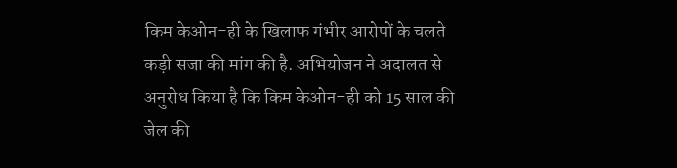किम केओन-ही के खिलाफ गंभीर आरोपों के चलते कड़ी सजा की मांग की है. अभियोजन ने अदालत से अनुरोध किया है कि किम केओन-ही को 15 साल की जेल की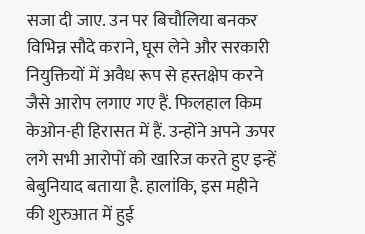सजा दी जाए. उन पर बिचौलिया बनकर विभिन्न सौदे कराने, घूस लेने और सरकारी नियुक्तियों में अवैध रूप से हस्तक्षेप करने जैसे आरोप लगाए गए हैं. फिलहाल किम केओन-ही हिरासत में हैं. उन्होंने अपने ऊपर लगे सभी आरोपों को खारिज करते हुए इन्हें बेबुनियाद बताया है. हालांकि, इस महीने की शुरुआत में हुई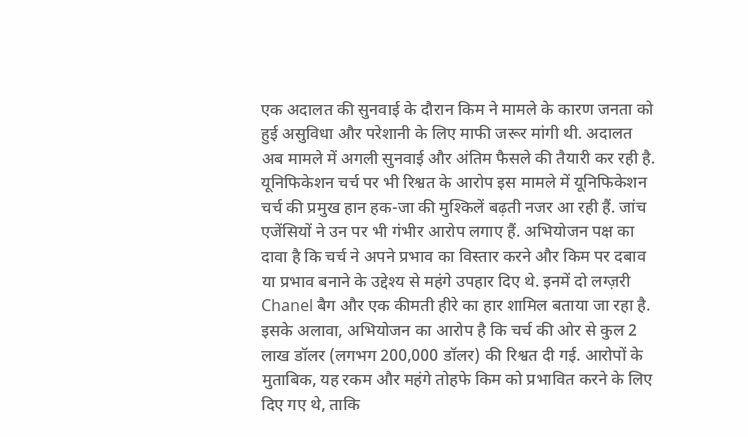एक अदालत की सुनवाई के दौरान किम ने मामले के कारण जनता को हुई असुविधा और परेशानी के लिए माफी जरूर मांगी थी. अदालत अब मामले में अगली सुनवाई और अंतिम फैसले की तैयारी कर रही है. यूनिफिकेशन चर्च पर भी रिश्वत के आरोप इस मामले में यूनिफिकेशन चर्च की प्रमुख हान हक-जा की मुश्किलें बढ़ती नजर आ रही हैं. जांच एजेंसियों ने उन पर भी गंभीर आरोप लगाए हैं. अभियोजन पक्ष का दावा है कि चर्च ने अपने प्रभाव का विस्तार करने और किम पर दबाव या प्रभाव बनाने के उद्देश्य से महंगे उपहार दिए थे. इनमें दो लग्ज़री Chanel बैग और एक कीमती हीरे का हार शामिल बताया जा रहा है. इसके अलावा, अभियोजन का आरोप है कि चर्च की ओर से कुल 2 लाख डॉलर (लगभग 200,000 डॉलर) की रिश्वत दी गई. आरोपों के मुताबिक, यह रकम और महंगे तोहफे किम को प्रभावित करने के लिए दिए गए थे, ताकि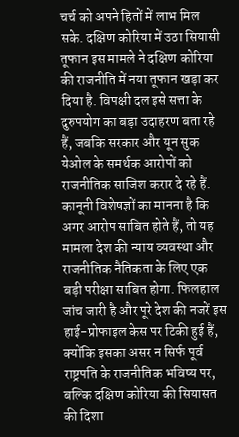चर्च को अपने हितों में लाभ मिल सके. दक्षिण कोरिया में उठा सियासी तूफान इस मामले ने दक्षिण कोरिया की राजनीति में नया तूफान खड़ा कर दिया है. विपक्षी दल इसे सत्ता के दुरुपयोग का बड़ा उदाहरण बता रहे हैं, जबकि सरकार और यून सुक येओल के समर्थक आरोपों को राजनीतिक साजिश करार दे रहे हैं. कानूनी विशेषज्ञों का मानना है कि अगर आरोप साबित होते हैं, तो यह मामला देश की न्याय व्यवस्था और राजनीतिक नैतिकता के लिए एक बड़ी परीक्षा साबित होगा. फिलहाल जांच जारी है और पूरे देश की नजरें इस हाई-प्रोफाइल केस पर टिकी हुई हैं, क्योंकि इसका असर न सिर्फ पूर्व राष्ट्रपति के राजनीतिक भविष्य पर, बल्कि दक्षिण कोरिया की सियासत की दिशा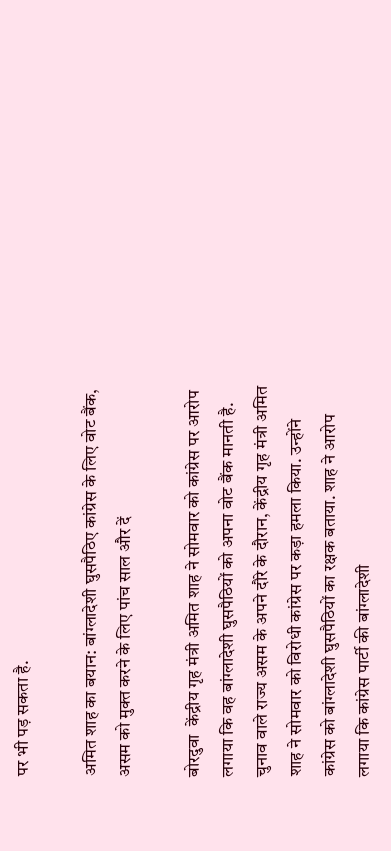पर भी पड़ सकता है.

अमित शाह का बयान: बांग्लादेशी घुसपैठिए कांग्रेस के लिए वोट बैंक, असम को मुक्त करने के लिए पांच साल और दें

बोरदुवा  केंद्रीय गृह मंत्री अमित शाह ने सोमवार को कांग्रेस पर आरोप लगाया कि वह बांग्लादेशी घुसपैठियों को अपना वोट बैंक मानती है. चुनाव वाले राज्य असम के अपने दौरे के दौरान, केंद्रीय गृह मंत्री अमित शाह ने सोमवार को विरोधी कांग्रेस पर कड़ा हमला किया. उन्होंने कांग्रेस को बांग्लादेशी घुसपैठियों का रक्षक बताया. शाह ने आरोप लगाया कि कांग्रेस पार्टी की बांग्लादेशी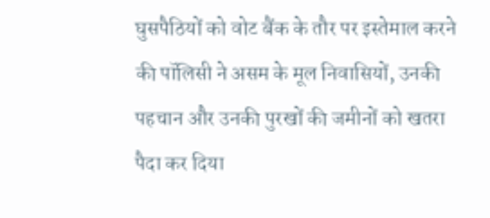घुसपैठियों को वोट बैंक के तौर पर इस्तेमाल करने की पॉलिसी ने असम के मूल निवासियों, उनकी पहचान और उनकी पुरखों की जमीनों को खतरा पैदा कर दिया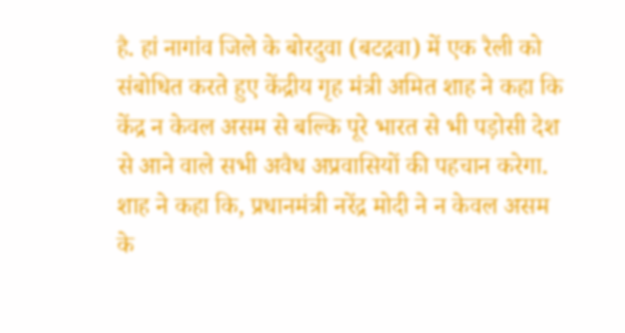है. हां नागांव जिले के बोरदुवा (बटद्रवा) में एक रैली को संबोधित करते हुए केंद्रीय गृह मंत्री अमित शाह ने कहा कि केंद्र न केवल असम से बल्कि पूरे भारत से भी पड़ोसी देश से आने वाले सभी अवैध अप्रवासियों की पहचान करेगा. शाह ने कहा कि, प्रधानमंत्री नरेंद्र मोदी ने न केवल असम के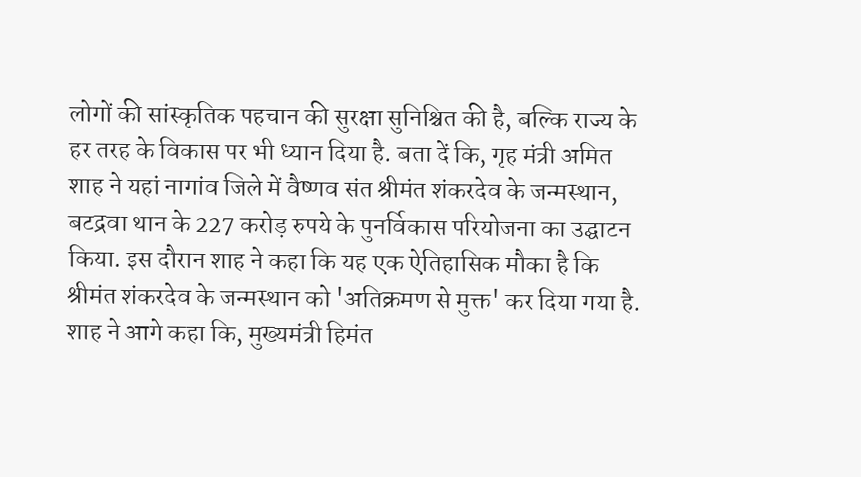लोगों की सांस्कृतिक पहचान की सुरक्षा सुनिश्चित की है, बल्कि राज्य के हर तरह के विकास पर भी ध्यान दिया है. बता दें कि, गृह मंत्री अमित शाह ने यहां नागांव जिले में वैष्णव संत श्रीमंत शंकरदेव के जन्मस्थान, बटद्रवा थान के 227 करोड़ रुपये के पुनर्विकास परियोजना का उद्घाटन किया. इस दौरान शाह ने कहा कि यह एक ऐतिहासिक मौका है कि श्रीमंत शंकरदेव के जन्मस्थान को 'अतिक्रमण से मुक्त' कर दिया गया है. शाह ने आगे कहा कि, मुख्यमंत्री हिमंत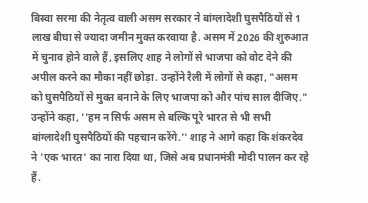बिस्वा सरमा की नेतृत्व वाली असम सरकार ने बांग्लादेशी घुसपैठियों से 1 लाख बीघा से ज्यादा जमीन मुक्त करवाया है. असम में 2026 की शुरुआत में चुनाव होने वाले हैं, इसलिए शाह ने लोगों से भाजपा को वोट देने की अपील करने का मौका नहीं छोड़ा. उन्होंने रैली में लोगों से कहा, "असम को घुसपैठियों से मुक्त बनाने के लिए भाजपा को और पांच साल दीजिए." उन्होंने कहा, ''हम न सिर्फ असम से बल्कि पूरे भारत से भी सभी बांग्लादेशी घुसपैठियों की पहचान करेंगे.'' शाह ने आगे कहा कि शंकरदेव ने 'एक भारत' का नारा दिया था, जिसे अब प्रधानमंत्री मोदी पालन कर रहे हैं.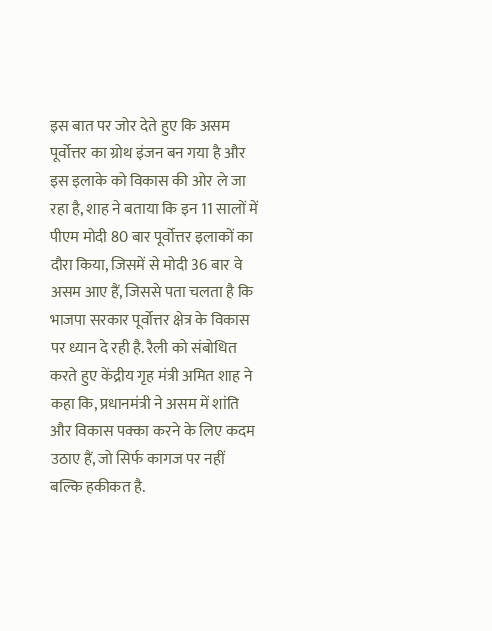इस बात पर जोर देते हुए कि असम पूर्वोत्तर का ग्रोथ इंजन बन गया है और इस इलाके को विकास की ओर ले जा रहा है, शाह ने बताया कि इन 11 सालों में पीएम मोदी 80 बार पूर्वोत्तर इलाकों का दौरा किया, जिसमें से मोदी 36 बार वे असम आए हैं, जिससे पता चलता है कि भाजपा सरकार पूर्वोत्तर क्षेत्र के विकास पर ध्यान दे रही है. रैली को संबोधित करते हुए केंद्रीय गृह मंत्री अमित शाह ने कहा कि, प्रधानमंत्री ने असम में शांति और विकास पक्का करने के लिए कदम उठाए हैं, जो सिर्फ कागज पर नहीं बल्कि हकीकत है.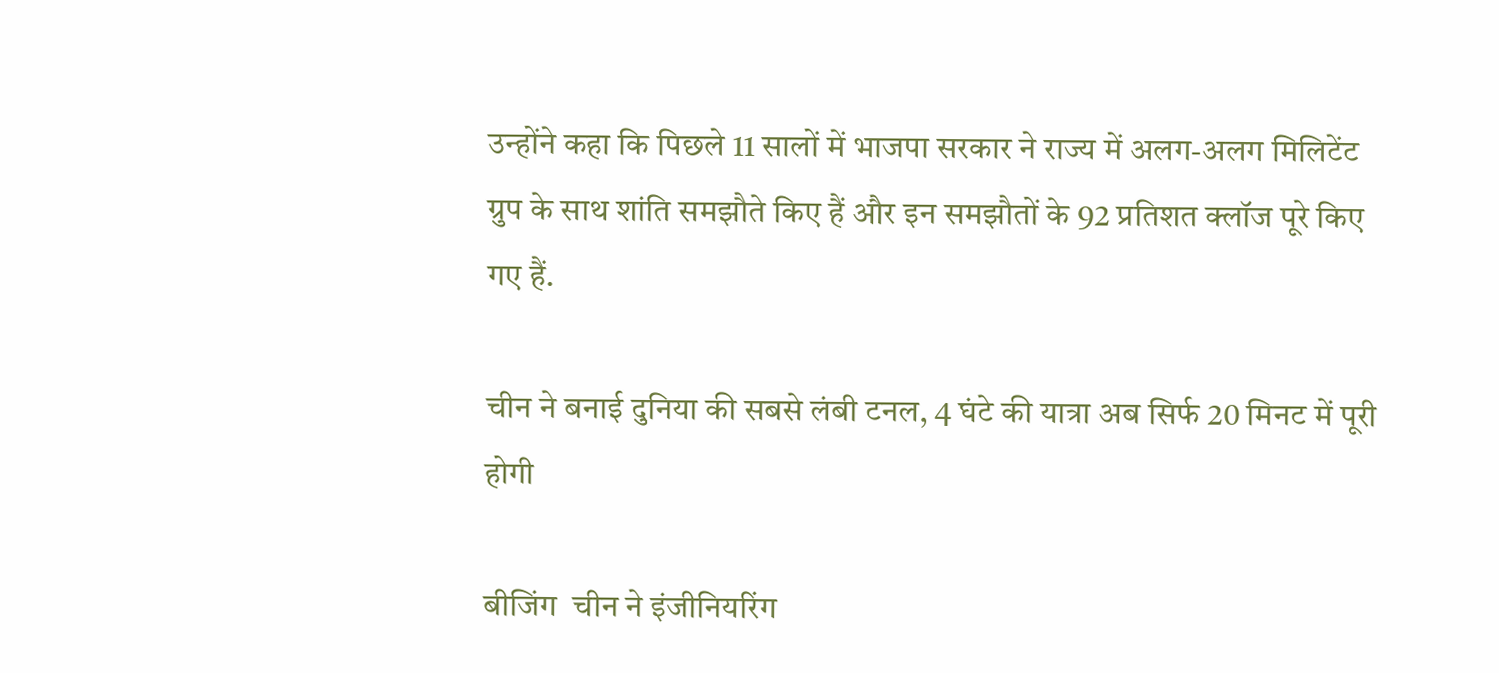उन्होंने कहा कि पिछले 11 सालों में भाजपा सरकार ने राज्य में अलग-अलग मिलिटेंट ग्रुप के साथ शांति समझौते किए हैं और इन समझौतों के 92 प्रतिशत क्लॉज पूरे किए गए हैं.

चीन ने बनाई दुनिया की सबसे लंबी टनल, 4 घंटे की यात्रा अब सिर्फ 20 मिनट में पूरी होगी

बीजिंग  चीन ने इंजीनियरिंग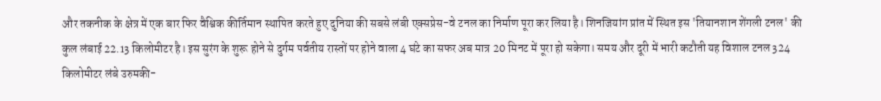और तकनीक के क्षेत्र में एक बार फिर वैश्विक कीर्तिमान स्थापित करते हुए दुनिया की सबसे लंबी एक्सप्रेस-वे टनल का निर्माण पूरा कर लिया है। शिनजियांग प्रांत में स्थित इस 'तियानशान शेंगली टनल' की कुल लंबाई 22.13 किलोमीटर है। इस सुरंग के शुरू होने से दुर्गम पर्वतीय रास्तों पर होने वाला 4 घंटे का सफर अब मात्र 20 मिनट में पूरा हो सकेगा। समय और दूरी में भारी कटौती यह विशाल टनल 324 किलोमीटर लंबे उरुमकी-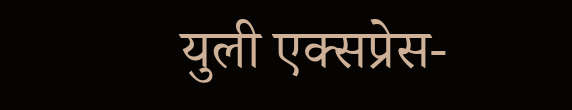युली एक्सप्रेस-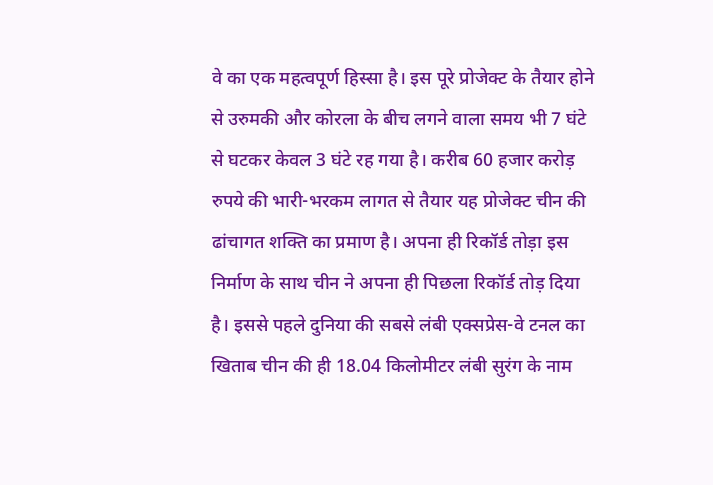वे का एक महत्वपूर्ण हिस्सा है। इस पूरे प्रोजेक्ट के तैयार होने से उरुमकी और कोरला के बीच लगने वाला समय भी 7 घंटे से घटकर केवल 3 घंटे रह गया है। करीब 60 हजार करोड़ रुपये की भारी-भरकम लागत से तैयार यह प्रोजेक्ट चीन की ढांचागत शक्ति का प्रमाण है। अपना ही रिकॉर्ड तोड़ा इस निर्माण के साथ चीन ने अपना ही पिछला रिकॉर्ड तोड़ दिया है। इससे पहले दुनिया की सबसे लंबी एक्सप्रेस-वे टनल का खिताब चीन की ही 18.04 किलोमीटर लंबी सुरंग के नाम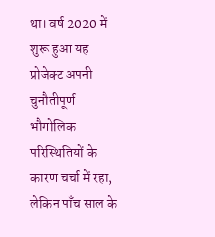था। वर्ष 2020 में शुरू हुआ यह प्रोजेक्ट अपनी चुनौतीपूर्ण भौगोलिक परिस्थितियों के कारण चर्चा में रहा, लेकिन पाँच साल के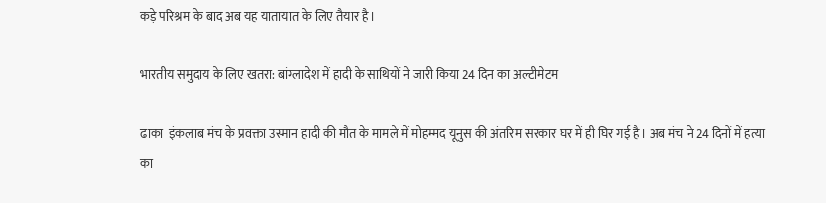कड़े परिश्रम के बाद अब यह यातायात के लिए तैयार है।

भारतीय समुदाय के लिए खतरा: बांग्लादेश में हादी के साथियों ने जारी किया 24 दिन का अल्टीमेटम

ढाका  इंकलाब मंच के प्रवक्ता उस्मान हादी की मौत के मामले में मोहम्मद यूनुस की अंतरिम सरकार घर में ही घिर गई है। अब मंच ने 24 दिनों में हत्या का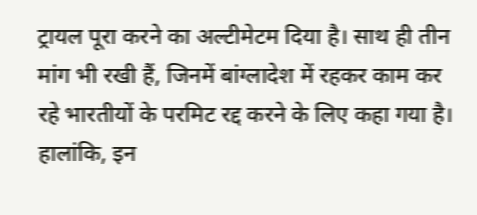ट्रायल पूरा करने का अल्टीमेटम दिया है। साथ ही तीन मांग भी रखी हैं, जिनमें बांग्लादेश में रहकर काम कर रहे भारतीयों के परमिट रद्द करने के लिए कहा गया है। हालांकि, इन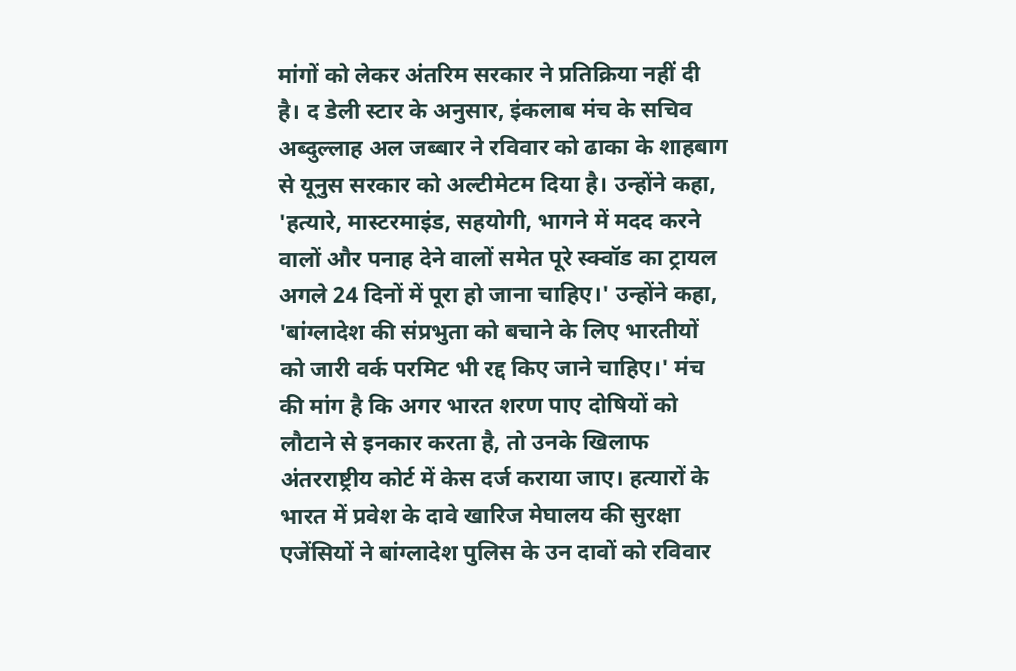मांगों को लेकर अंतरिम सरकार ने प्रतिक्रिया नहीं दी है। द डेली स्टार के अनुसार, इंकलाब मंच के सचिव अब्दुल्लाह अल जब्बार ने रविवार को ढाका के शाहबाग से यूनुस सरकार को अल्टीमेटम दिया है। उन्होंने कहा, 'हत्यारे, मास्टरमाइंड, सहयोगी, भागने में मदद करने वालों और पनाह देने वालों समेत पूरे स्क्वॉड का ट्रायल अगले 24 दिनों में पूरा हो जाना चाहिए।' उन्होंने कहा, 'बांग्लादेश की संप्रभुता को बचाने के लिए भारतीयों को जारी वर्क परमिट भी रद्द किए जाने चाहिए।' मंच की मांग है कि अगर भारत शरण पाए दोषियों को लौटाने से इनकार करता है, तो उनके खिलाफ अंतरराष्ट्रीय कोर्ट में केस दर्ज कराया जाए। हत्यारों के भारत में प्रवेश के दावे खारिज मेघालय की सुरक्षा एजेंसियों ने बांग्लादेश पुलिस के उन दावों को रविवार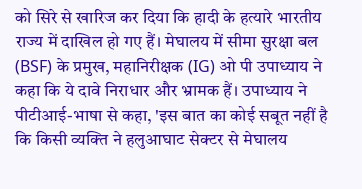को सिरे से खारिज कर दिया कि हादी के हत्यारे भारतीय राज्य में दाखिल हो गए हैं। मेघालय में सीमा सुरक्षा बल (BSF) के प्रमुख, महानिरीक्षक (IG) ओ पी उपाध्याय ने कहा कि ये दावे निराधार और भ्रामक हैं। उपाध्याय ने पीटीआई-भाषा से कहा, 'इस बात का कोई सबूत नहीं है कि किसी व्यक्ति ने हलुआघाट सेक्टर से मेघालय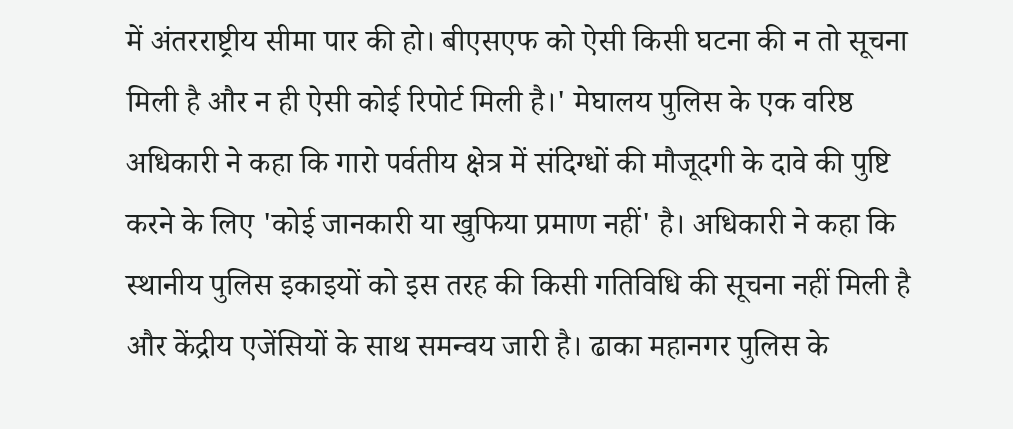में अंतरराष्ट्रीय सीमा पार की हो। बीएसएफ को ऐसी किसी घटना की न तो सूचना मिली है और न ही ऐसी कोई रिपोर्ट मिली है।' मेघालय पुलिस के एक वरिष्ठ अधिकारी ने कहा कि गारो पर्वतीय क्षेत्र में संदिग्धों की मौजूदगी के दावे की पुष्टि करने के लिए 'कोई जानकारी या खुफिया प्रमाण नहीं' है। अधिकारी ने कहा कि स्थानीय पुलिस इकाइयों को इस तरह की किसी गतिविधि की सूचना नहीं मिली है और केंद्रीय एजेंसियों के साथ समन्वय जारी है। ढाका महानगर पुलिस के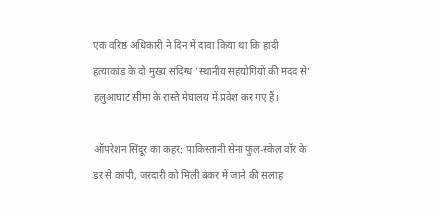एक वरिष्ठ अधिकारी ने दिन में दावा किया था कि हादी हत्याकांड के दो मुख्य संदिग्ध 'स्थानीय सहयोगियों की मदद से' हलुआघाट सीमा के रास्ते मेघालय में प्रवेश कर गए हैं।

ऑपरेशन सिंदूर का कहर: पाकिस्तानी सेना फुल-स्केल वॉर के डर से कांपी, जरदारी को मिली बंकर में जाने की सलाह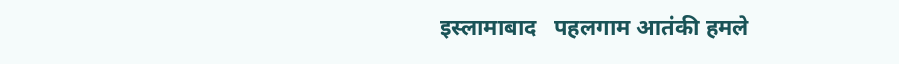इस्लामाबाद   पहलगाम आतंकी हमले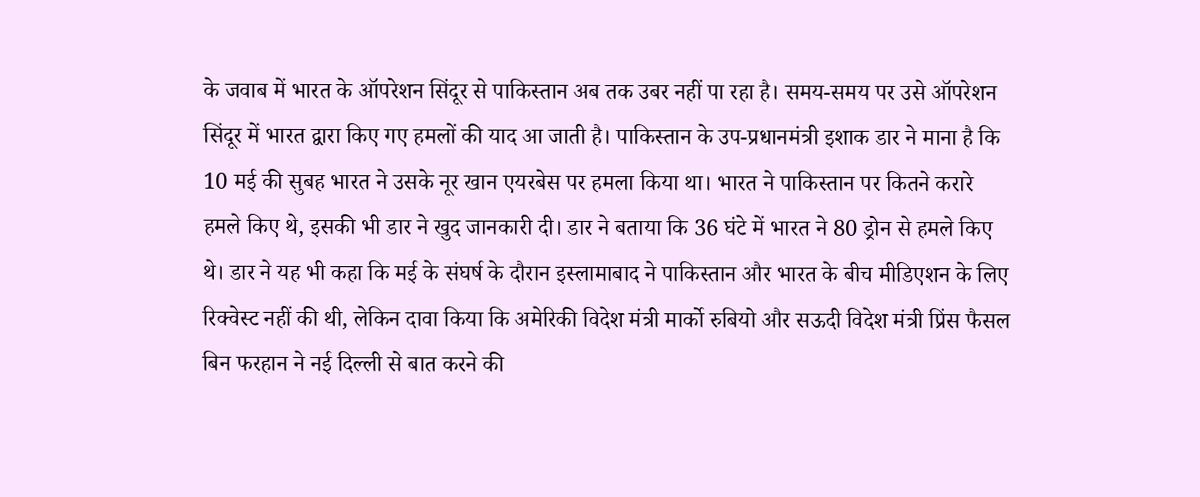के जवाब में भारत के ऑपरेशन सिंदूर से पाकिस्तान अब तक उबर नहीं पा रहा है। समय-समय पर उसे ऑपरेशन सिंदूर में भारत द्वारा किए गए हमलों की याद आ जाती है। पाकिस्तान के उप-प्रधानमंत्री इशाक डार ने माना है कि 10 मई की सुबह भारत ने उसके नूर खान एयरबेस पर हमला किया था। भारत ने पाकिस्तान पर कितने करारे हमले किए थे, इसकी भी डार ने खुद जानकारी दी। डार ने बताया कि 36 घंटे में भारत ने 80 ड्रोन से हमले किए थे। डार ने यह भी कहा कि मई के संघर्ष के दौरान इस्लामाबाद ने पाकिस्तान और भारत के बीच मीडिएशन के लिए रिक्वेस्ट नहीं की थी, लेकिन दावा किया कि अमेरिकी विदेश मंत्री मार्को रुबियो और सऊदी विदेश मंत्री प्रिंस फैसल बिन फरहान ने नई दिल्ली से बात करने की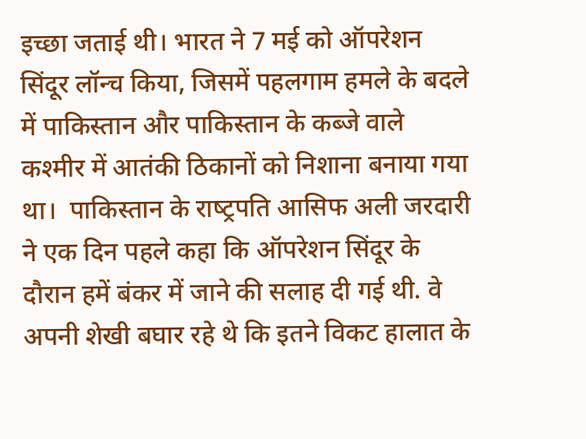इच्छा जताई थी। भारत ने 7 मई को ऑपरेशन सिंदूर लॉन्च किया, जिसमें पहलगाम हमले के बदले में पाकिस्तान और पाकिस्तान के कब्जे वाले कश्मीर में आतंकी ठिकानों को निशाना बनाया गया था।  पाक‍िस्‍तान के राष्‍ट्रपत‍ि आस‍िफ अली जरदारी ने एक द‍िन पहले कहा क‍ि ऑपरेशन सिंदूर के दौरान हमें बंकर में जाने की सलाह दी गई थी. वे अपनी शेखी बघार रहे थे क‍ि इतने विकट हालात के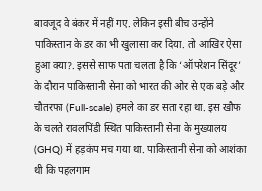बावजूद वे बंकर में नहीं गए. लेकिन इसी बीच उन्‍होंने पाक‍िस्‍तान के डर का भी खुलासा कर द‍िया. तो आख‍िर ऐसा हुआ क्‍या?. इससे साफ पता चलता है क‍ि ‘ऑपरेशन सिंदूर’ के दौरान पाकिस्तानी सेना को भारत की ओर से एक बड़े और चौतरफा (Full-scale) हमले का डर सता रहा था. इस खौफ के चलते रावलपिंडी स्थित पाकिस्तानी सेना के मुख्यालय (GHQ) में हड़कंप मच गया था. पाकिस्तानी सेना को आशंका थी कि पहलगाम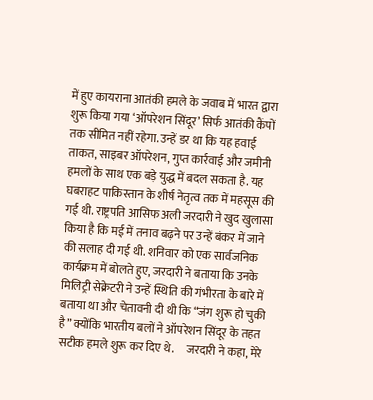में हुए कायराना आतंकी हमले के जवाब में भारत द्वारा शुरू किया गया ‘ऑपरेशन सिंदूर’ सिर्फ आतंकी कैंपों तक सीमित नहीं रहेगा. उन्हें डर था कि यह हवाई ताकत, साइबर ऑपरेशन, गुप्त कार्रवाई और जमीनी हमलों के साथ एक बड़े युद्ध में बदल सकता है. यह घबराहट पाकिस्तान के शीर्ष नेतृत्व तक में महसूस की गई थी. राष्ट्रपति आसिफ अली जरदारी ने खुद खुलासा किया है कि मई में तनाव बढ़ने पर उन्हें बंकर में जाने की सलाह दी गई थी. शनिवार को एक सार्वजनिक कार्यक्रम में बोलते हुए, जरदारी ने बताया कि उनके मिलिट्री सेक्रेटरी ने उन्हें स्थिति की गंभीरता के बारे में बताया था और चेतावनी दी थी कि “जंग शुरू हो चुकी है” क्योंकि भारतीय बलों ने ऑपरेशन सिंदूर के तहत सटीक हमले शुरू कर दिए थे.     जरदारी ने कहा, मेरे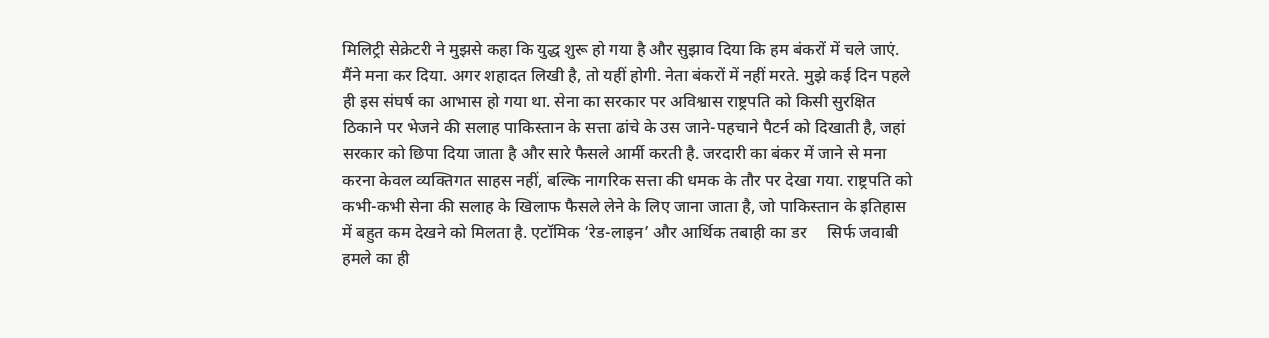मिलिट्री सेक्रेटरी ने मुझसे कहा कि युद्ध शुरू हो गया है और सुझाव दिया कि हम बंकरों में चले जाएं. मैंने मना कर दिया. अगर शहादत लिखी है, तो यहीं होगी. नेता बंकरों में नहीं मरते. मुझे कई दिन पहले ही इस संघर्ष का आभास हो गया था. सेना का सरकार पर अविश्वास राष्ट्रपति को किसी सुरक्षित ठिकाने पर भेजने की सलाह पाकिस्तान के सत्ता ढांचे के उस जाने-पहचाने पैटर्न को दिखाती है, जहां सरकार को छिपा द‍िया जाता है और सारे फैसले आर्मी करती है. जरदारी का बंकर में जाने से मना करना केवल व्यक्तिगत साहस नहीं, बल्कि नागरिक सत्ता की धमक के तौर पर देखा गया. राष्ट्रपति को कभी-कभी सेना की सलाह के खिलाफ फैसले लेने के लिए जाना जाता है, जो पाकिस्तान के इतिहास में बहुत कम देखने को मिलता है. एटॉमिक ‘रेड-लाइन’ और आर्थिक तबाही का डर     सिर्फ जवाबी हमले का ही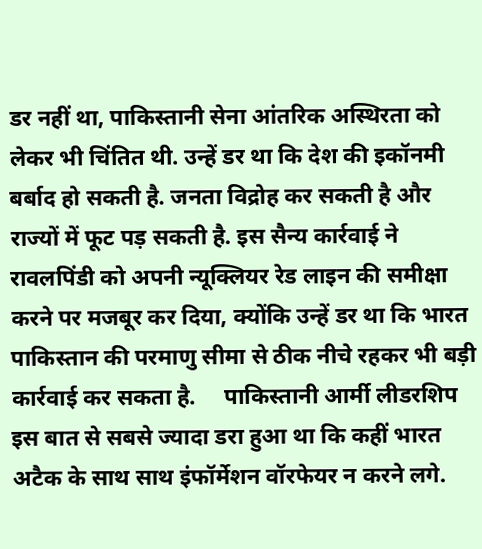डर नहीं था, पाकिस्तानी सेना आंतरिक अस्थिरता को लेकर भी चिंतित थी. उन्हें डर था कि देश की इकॉनमी बर्बाद हो सकती है. जनता विद्रोह कर सकती है और राज्‍यों में फूट पड़ सकती है. इस सैन्य कार्रवाई ने रावलपिंडी को अपनी न्‍यूक्‍ल‍ियर रेड लाइन की समीक्षा करने पर मजबूर कर दिया, क्योंकि उन्हें डर था कि भारत पाकिस्तान की परमाणु सीमा से ठीक नीचे रहकर भी बड़ी कार्रवाई कर सकता है.     पाकिस्तानी आर्मी लीडरश‍िप इस बात से सबसे ज्‍यादा डरा हुआ था क‍ि कहीं भारत अटैक के साथ साथ इंफॉर्मेशन वॉरफेयर न करने लगे.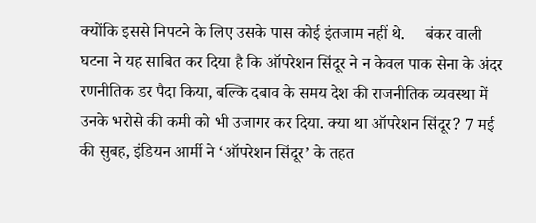क्‍योंक‍ि इससे निपटने के ल‍िए उसके पास कोई इंतजाम नहीं थे.     बंकर वाली घटना ने यह साबित कर दिया है कि ऑपरेशन सिंदूर ने न केवल पाक सेना के अंदर रणनीतिक डर पैदा किया, बल्कि दबाव के समय देश की राजनीतिक व्यवस्था में उनके भरोसे की कमी को भी उजागर कर दिया. क्या था ऑपरेशन सिंदूर? 7 मई की सुबह, इंडियन आर्मी ने ‘ऑपरेशन सिंदूर’ के तहत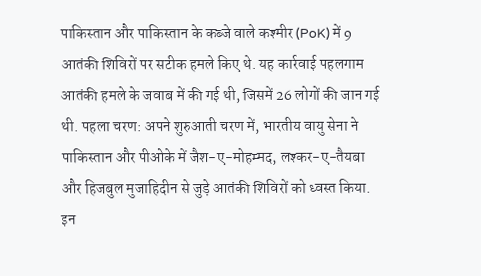पाकिस्तान और पाकिस्तान के कब्जे वाले कश्मीर (PoK) में 9 आतंकी शिविरों पर सटीक हमले किए थे. यह कार्रवाई पहलगाम आतंकी हमले के जवाब में की गई थी, जिसमें 26 लोगों की जान गई थी. पहला चरण: अपने शुरुआती चरण में, भारतीय वायु सेना ने पाकिस्तान और पीओके में जैश-ए-मोहम्मद, लश्कर-ए-तैयबा और हिजबुल मुजाहिदीन से जुड़े आतंकी शिविरों को ध्वस्त किया. इन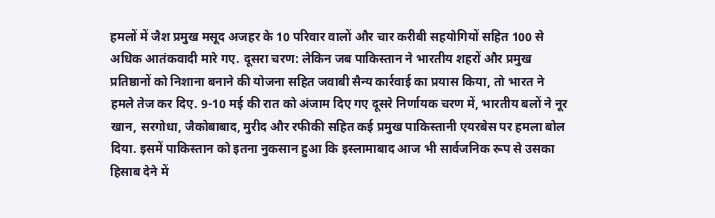हमलों में जैश प्रमुख मसूद अजहर के 10 परिवार वालों और चार करीबी सहयोगियों सहित 100 से अधिक आतंकवादी मारे गए. दूसरा चरण: लेकिन जब पाकिस्तान ने भारतीय शहरों और प्रमुख प्रतिष्ठानों को निशाना बनाने की योजना सहित जवाबी सैन्य कार्रवाई का प्रयास किया, तो भारत ने हमले तेज कर दिए. 9-10 मई की रात को अंजाम दिए गए दूसरे निर्णायक चरण में, भारतीय बलों ने नूर खान, सरगोधा, जैकोबाबाद, मुरीद और रफीकी सहित कई प्रमुख पाकिस्तानी एयरबेस पर हमला बोल दिया. इसमें पाकिस्तान को इतना नुकसान हुआ कि इस्लामाबाद आज भी सार्वजनिक रूप से उसका हिसाब देने में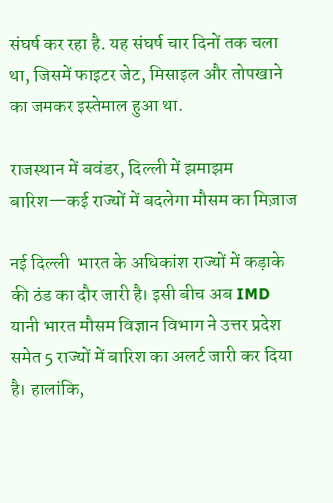संघर्ष कर रहा है. यह संघर्ष चार दिनों तक चला था, जिसमें फाइटर जेट, मिसाइल और तोपखाने का जमकर इस्तेमाल हुआ था.

राजस्थान में बवंडर, दिल्ली में झमाझम बारिश—कई राज्यों में बदलेगा मौसम का मिज़ाज

नई दिल्ली  भारत के अधिकांश राज्यों में कड़ाके की ठंड का दौर जारी है। इसी बीच अब IMD यानी भारत मौसम विज्ञान विभाग ने उत्तर प्रदेश समेत 5 राज्यों में बारिश का अलर्ट जारी कर दिया है। हालांकि,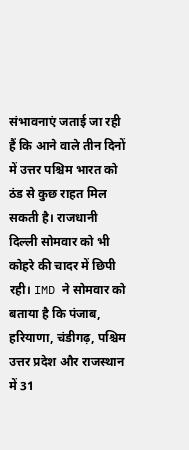संभावनाएं जताई जा रही हैं कि आने वाले तीन दिनों में उत्तर पश्चिम भारत को ठंड से कुछ राहत मिल सकती है। राजधानी दिल्ली सोमवार को भी कोहरे की चादर में छिपी रही। IMD ने सोमवार को बताया है कि पंजाब, हरियाणा, चंडीगढ़, पश्चिम उत्तर प्रदेश और राजस्थान में 31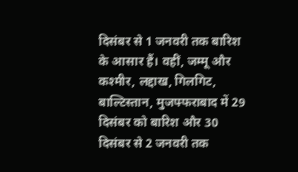दिसंबर से 1 जनवरी तक बारिश के आसार हैं। वहीं, जम्मू और कश्मीर, लद्दाख, गिलगिट, बाल्टिस्तान, मुजफ्फराबाद में 29 दिसंबर को बारिश और 30 दिसंबर से 2 जनवरी तक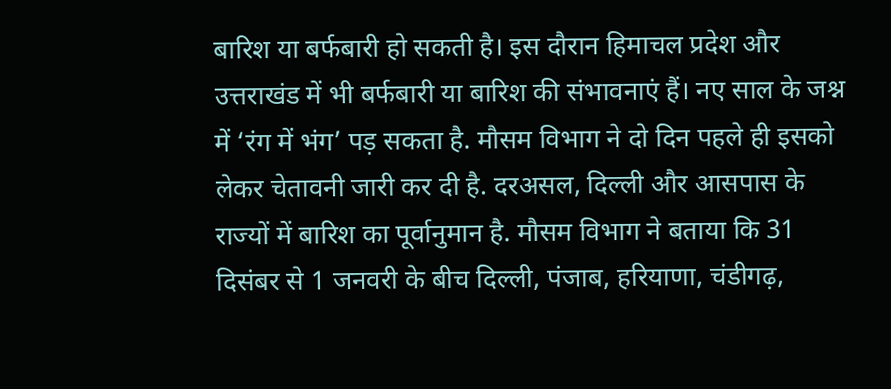बारिश या बर्फबारी हो सकती है। इस दौरान हिमाचल प्रदेश और उत्तराखंड में भी बर्फबारी या बारिश की संभावनाएं हैं। नए साल के जश्न में ‘रंग में भंग’ पड़ सकता है. मौसम विभाग ने दो दिन पहले ही इसको लेकर चेतावनी जारी कर दी है. दरअसल, दिल्ली और आसपास के राज्यों में बारिश का पूर्वानुमान है. मौसम विभाग ने बताया कि 31 दिसंबर से 1 जनवरी के बीच दिल्ली, पंजाब, हरियाणा, चंडीगढ़,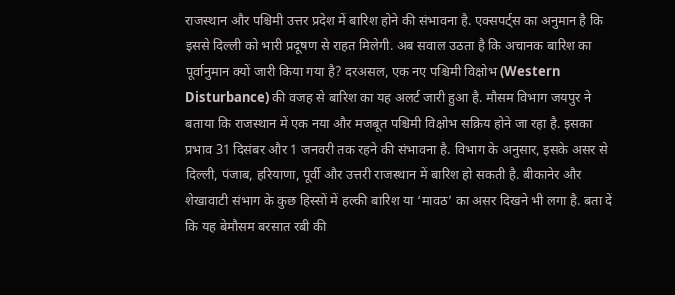राजस्थान और पश्चिमी उत्तर प्रदेश में बारिश होने की संभावना है. एक्सपर्ट्स का अनुमान है कि इससे दिल्ली को भारी प्रदूषण से राहत मिलेगी. अब सवाल उठता है कि अचानक बारिश का पूर्वानुमान क्यों जारी किया गया है? दरअसल, एक नए पश्चिमी विक्षोभ (Western Disturbance) की वजह से बारिश का यह अलर्ट जारी हुआ है. मौसम विभाग जयपुर ने बताया कि राजस्थान में एक नया और मजबूत पश्चिमी विक्षोभ सक्रिय होने जा रहा है. इसका प्रभाव 31 दिसंबर और 1 जनवरी तक रहने की संभावना है. विभाग के अनुसार, इसके असर से दिल्ली, पंजाब, हरियाणा, पूर्वी और उत्तरी राजस्थान में बारिश हो सकती है. बीकानेर और शेखावाटी संभाग के कुछ हिस्सों में हल्की बारिश या ‘मावठ’ का असर दिखने भी लगा है. बता दें कि यह बेमौसम बरसात रबी की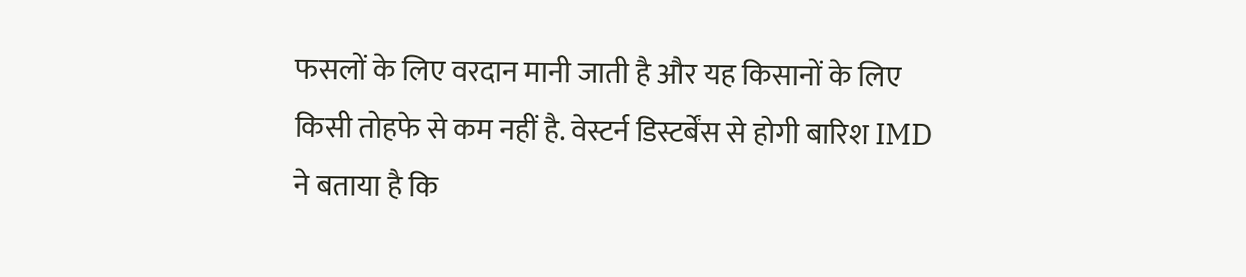फसलों के लिए वरदान मानी जाती है और यह किसानों के लिए किसी तोहफे से कम नहीं है. वेस्टर्न डिस्टर्बेंस से होगी बारिश IMD ने बताया है कि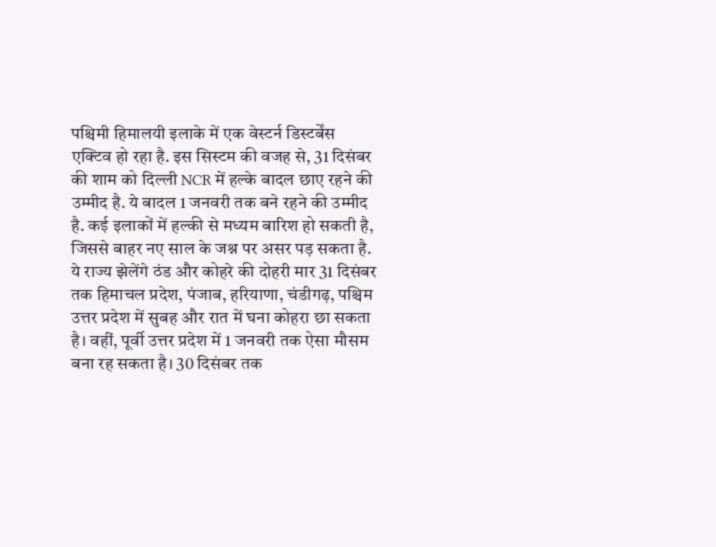पश्चिमी हिमालयी इलाके में एक वेस्टर्न डिस्टर्बेंस एक्टिव हो रहा है. इस सिस्टम की वजह से, 31 दिसंबर की शाम को दिल्ली NCR में हल्के बादल छाए रहने की उम्मीद है. ये बादल 1 जनवरी तक बने रहने की उम्मीद है. कई इलाकों में हल्की से मध्यम बारिश हो सकती है, जिससे बाहर नए साल के जश्न पर असर पड़ सकता है. ये राज्य झेलेंगे ठंड और कोहरे की दोहरी मार 31 दिसंबर तक हिमाचल प्रदेश, पंजाब, हरियाणा, चंडीगढ़, पश्चिम उत्तर प्रदेश में सुबह और रात में घना कोहरा छा सकता है। वहीं, पूर्वी उत्तर प्रदेश में 1 जनवरी तक ऐसा मौसम बना रह सकता है। 30 दिसंबर तक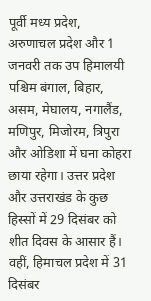पूर्वी मध्य प्रदेश, अरुणाचल प्रदेश और 1 जनवरी तक उप हिमालयी पश्चिम बंगाल, बिहार, असम, मेघालय, नगालैंड, मणिपुर, मिजोरम, त्रिपुरा और ओडिशा में घना कोहरा छाया रहेगा। उत्तर प्रदेश और उत्तराखंड के कुछ हिस्सों में 29 दिसंबर को शीत दिवस के आसार हैं। वहीं, हिमाचल प्रदेश में 31 दिसंबर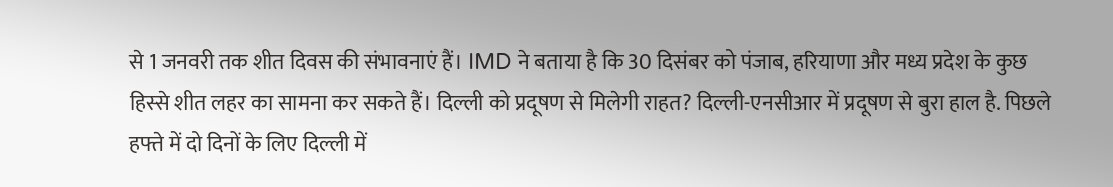से 1 जनवरी तक शीत दिवस की संभावनाएं हैं। IMD ने बताया है कि 30 दिसंबर को पंजाब, हरियाणा और मध्य प्रदेश के कुछ हिस्से शीत लहर का सामना कर सकते हैं। दिल्ली को प्रदूषण से मिलेगी राहत? दिल्ली-एनसीआर में प्रदूषण से बुरा हाल है. पिछले हफ्ते में दो दिनों के लिए दिल्ली में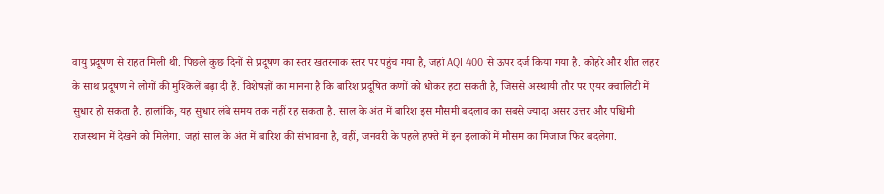वायु प्रदूषण से राहत मिली थी. पिछले कुछ दिनों से प्रदूषण का स्तर खतरनाक स्तर पर पहुंच गया है, जहां AQI 400 से ऊपर दर्ज किया गया है. कोहरे और शीत लहर के साथ प्रदूषण ने लोगों की मुश्किलें बढ़ा दी हैं. विशेषज्ञों का मानना है कि बारिश प्रदूषित कणों को धोकर हटा सकती है, जिससे अस्थायी तौर पर एयर क्वालिटी में सुधार हो सकता है. हालांकि, यह सुधार लंबे समय तक नहीं रह सकता है. साल के अंत में बारिश इस मौसमी बदलाव का सबसे ज्यादा असर उत्तर और पश्चिमी राजस्थान में देखने को मिलेगा. जहां साल के अंत में बारिश की संभावना है, वहीं, जनवरी के पहले हफ्ते में इन इलाकों में मौसम का मिजाज फिर बदलेगा.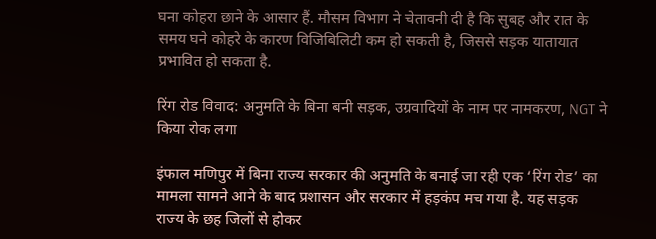घना कोहरा छाने के आसार हैं. मौसम विभाग ने चेतावनी दी है कि सुबह और रात के समय घने कोहरे के कारण विजिबिलिटी कम हो सकती है, जिससे सड़क यातायात प्रभावित हो सकता है.

रिंग रोड विवाद: अनुमति के बिना बनी सड़क, उग्रवादियों के नाम पर नामकरण, NGT ने किया रोक लगा

इंफाल मणिपुर में बिना राज्य सरकार की अनुमति के बनाई जा रही एक ‘रिंग रोड’ का मामला सामने आने के बाद प्रशासन और सरकार में हड़कंप मच गया है. यह सड़क राज्य के छह जिलों से होकर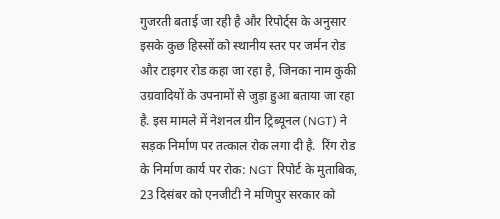गुजरती बताई जा रही है और रिपोर्ट्स के अनुसार इसके कुछ हिस्सों को स्थानीय स्तर पर जर्मन रोड और टाइगर रोड कहा जा रहा है, जिनका नाम कुकी उग्रवादियों के उपनामों से जुड़ा हुआ बताया जा रहा है. इस मामले में नेशनल ग्रीन ट्रिब्यूनल (NGT) ने सड़क निर्माण पर तत्काल रोक लगा दी है.  रिंग रोड के निर्माण कार्य पर रोक: NGT रिपोर्ट के मुताबिक, 23 दिसंबर को एनजीटी ने मणिपुर सरकार को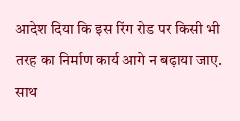आदेश दिया कि इस रिंग रोड पर किसी भी तरह का निर्माण कार्य आगे न बढ़ाया जाए. साथ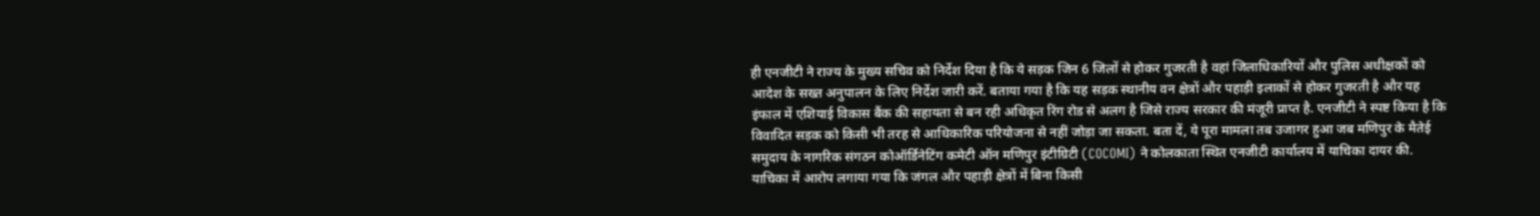ही एनजीटी ने राज्य के मुख्य सचिव को निर्देश दिया है कि ये सड़क जिन 6 जिलों से होकर गुजरती है वहां जिलाधिकारियों और पुलिस अधीक्षकों को आदेश के सख्त अनुपालन के लिए निर्देश जारी करें. बताया गया है कि यह सड़क स्थानीय वन क्षेत्रों और पहाड़ी इलाकों से होकर गुजरती है और यह इंफाल में एशियाई विकास बैंक की सहायता से बन रही अधिकृत रिंग रोड से अलग है जिसे राज्य सरकार की मंजूरी प्राप्त है. एनजीटी ने स्पष्ट किया है कि विवादित सड़क को किसी भी तरह से आधिकारिक परियोजना से नहीं जोड़ा जा सकता. बता दें, ये पूरा मामला तब उजागर हुआ जब मणिपुर के मैतेई समुदाय के नागरिक संगठन कोऑर्डिनेटिंग कमेटी ऑन मणिपुर इंटीग्रिटी (COCOMI) ने कोलकाता स्थित एनजीटी कार्यालय में याचिका दायर की. याचिका में आरोप लगाया गया कि जंगल और पहाड़ी क्षेत्रों में बिना किसी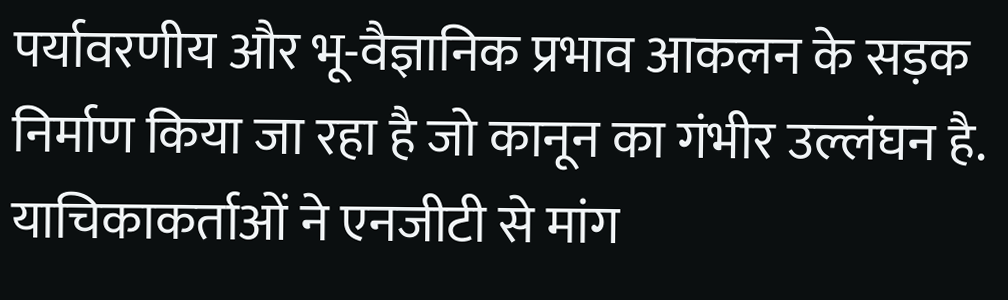पर्यावरणीय और भू-वैज्ञानिक प्रभाव आकलन के सड़क निर्माण किया जा रहा है जो कानून का गंभीर उल्लंघन है. याचिकाकर्ताओं ने एनजीटी से मांग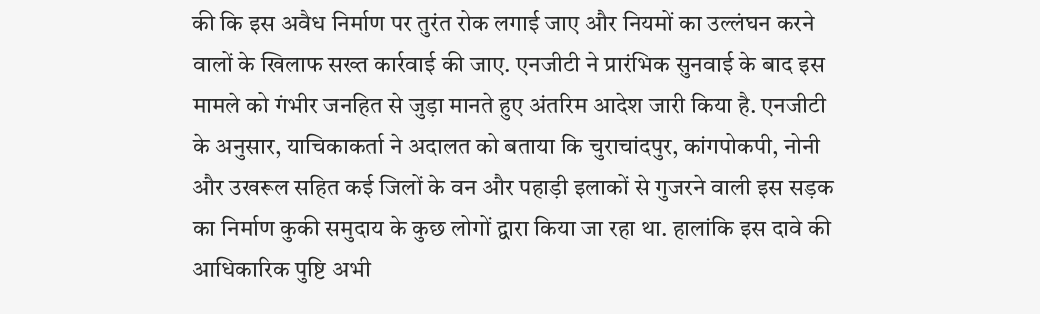की कि इस अवैध निर्माण पर तुरंत रोक लगाई जाए और नियमों का उल्लंघन करने वालों के खिलाफ सख्त कार्रवाई की जाए. एनजीटी ने प्रारंभिक सुनवाई के बाद इस मामले को गंभीर जनहित से जुड़ा मानते हुए अंतरिम आदेश जारी किया है. एनजीटी के अनुसार, याचिकाकर्ता ने अदालत को बताया कि चुराचांदपुर, कांगपोकपी, नोनी और उखरूल सहित कई जिलों के वन और पहाड़ी इलाकों से गुजरने वाली इस सड़क का निर्माण कुकी समुदाय के कुछ लोगों द्वारा किया जा रहा था. हालांकि इस दावे की आधिकारिक पुष्टि अभी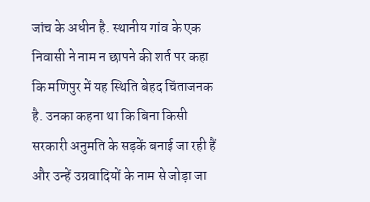जांच के अधीन है. स्थानीय गांव के एक निवासी ने नाम न छापने की शर्त पर कहा कि मणिपुर में यह स्थिति बेहद चिंताजनक है. उनका कहना था कि बिना किसी सरकारी अनुमति के सड़कें बनाई जा रही हैं और उन्हें उग्रवादियों के नाम से जोड़ा जा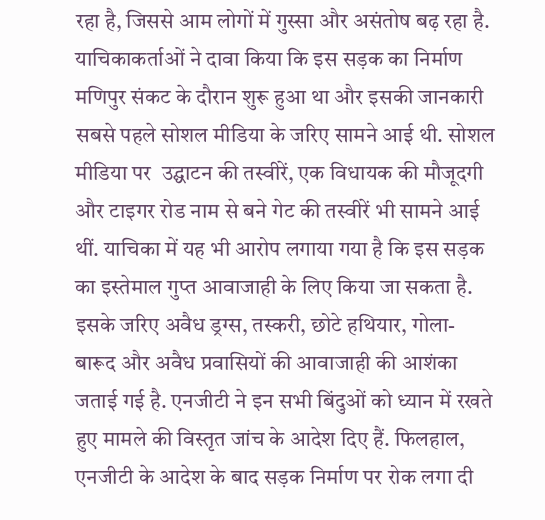रहा है, जिससे आम लोगों में गुस्सा और असंतोष बढ़ रहा है. याचिकाकर्ताओं ने दावा किया कि इस सड़क का निर्माण मणिपुर संकट के दौरान शुरू हुआ था और इसकी जानकारी सबसे पहले सोशल मीडिया के जरिए सामने आई थी. सोशल मीडिया पर  उद्घाटन की तस्वीरें, एक विधायक की मौजूदगी और टाइगर रोड नाम से बने गेट की तस्वीरें भी सामने आई थीं. याचिका में यह भी आरोप लगाया गया है कि इस सड़क का इस्तेमाल गुप्त आवाजाही के लिए किया जा सकता है. इसके जरिए अवैध ड्रग्स, तस्करी, छोटे हथियार, गोला-बारूद और अवैध प्रवासियों की आवाजाही की आशंका जताई गई है. एनजीटी ने इन सभी बिंदुओं को ध्यान में रखते हुए मामले की विस्तृत जांच के आदेश दिए हैं. फिलहाल, एनजीटी के आदेश के बाद सड़क निर्माण पर रोक लगा दी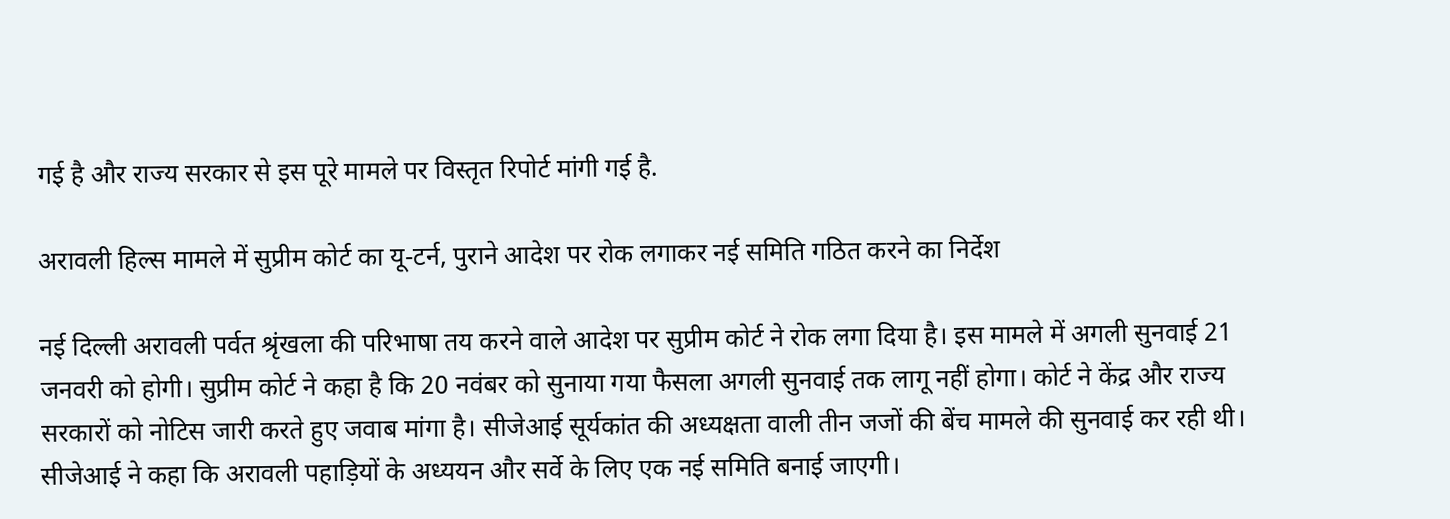गई है और राज्य सरकार से इस पूरे मामले पर विस्तृत रिपोर्ट मांगी गई है.

अरावली हिल्स मामले में सुप्रीम कोर्ट का यू-टर्न, पुराने आदेश पर रोक लगाकर नई समिति गठित करने का निर्देश

नई दिल्ली अरावली पर्वत श्रृंखला की परिभाषा तय करने वाले आदेश पर सुप्रीम कोर्ट ने रोक लगा दिया है। इस मामले में अगली सुनवाई 21 जनवरी को होगी। सुप्रीम कोर्ट ने कहा है कि 20 नवंबर को सुनाया गया फैसला अगली सुनवाई तक लागू नहीं होगा। कोर्ट ने केंद्र और राज्य सरकारों को नोटिस जारी करते हुए जवाब मांगा है। सीजेआई सूर्यकांत की अध्यक्षता वाली तीन जजों की बेंच मामले की सुनवाई कर रही थी। सीजेआई ने कहा कि अरावली पहाड़ियों के अध्ययन और सर्वे के लिए एक नई समिति बनाई जाएगी।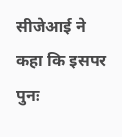सीजेआई ने कहा कि इसपर पुनः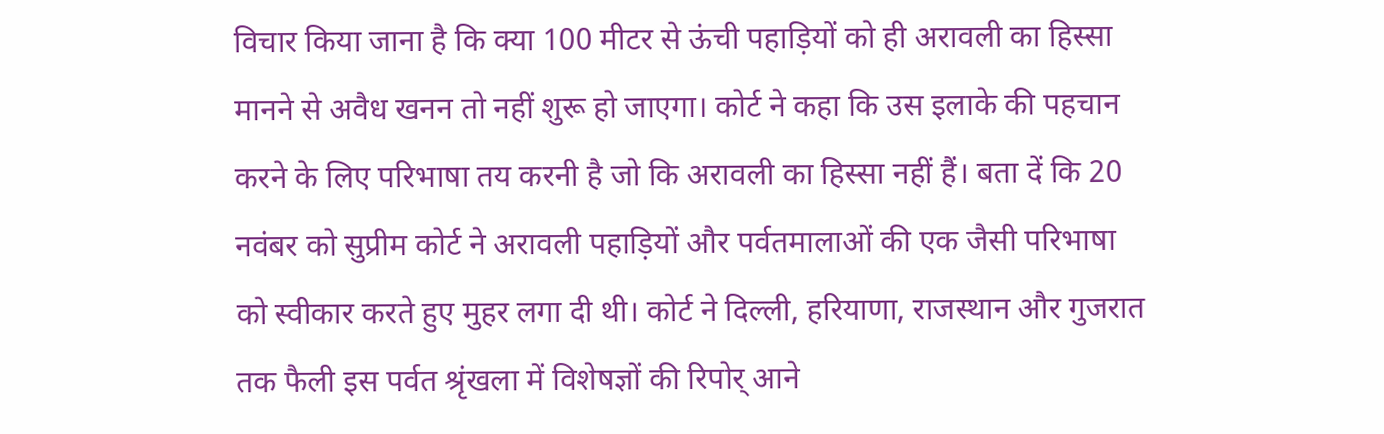विचार किया जाना है कि क्या 100 मीटर से ऊंची पहाड़ियों को ही अरावली का हिस्सा मानने से अवैध खनन तो नहीं शुरू हो जाएगा। कोर्ट ने कहा कि उस इलाके की पहचान करने के लिए परिभाषा तय करनी है जो कि अरावली का हिस्सा नहीं हैं। बता दें कि 20 नवंबर को सुप्रीम कोर्ट ने अरावली पहाड़ियों और पर्वतमालाओं की एक जैसी परिभाषा को स्वीकार करते हुए मुहर लगा दी थी। कोर्ट ने दिल्ली, हरियाणा, राजस्थान और गुजरात तक फैली इस पर्वत श्रृंखला में विशेषज्ञों की रिपोर् आने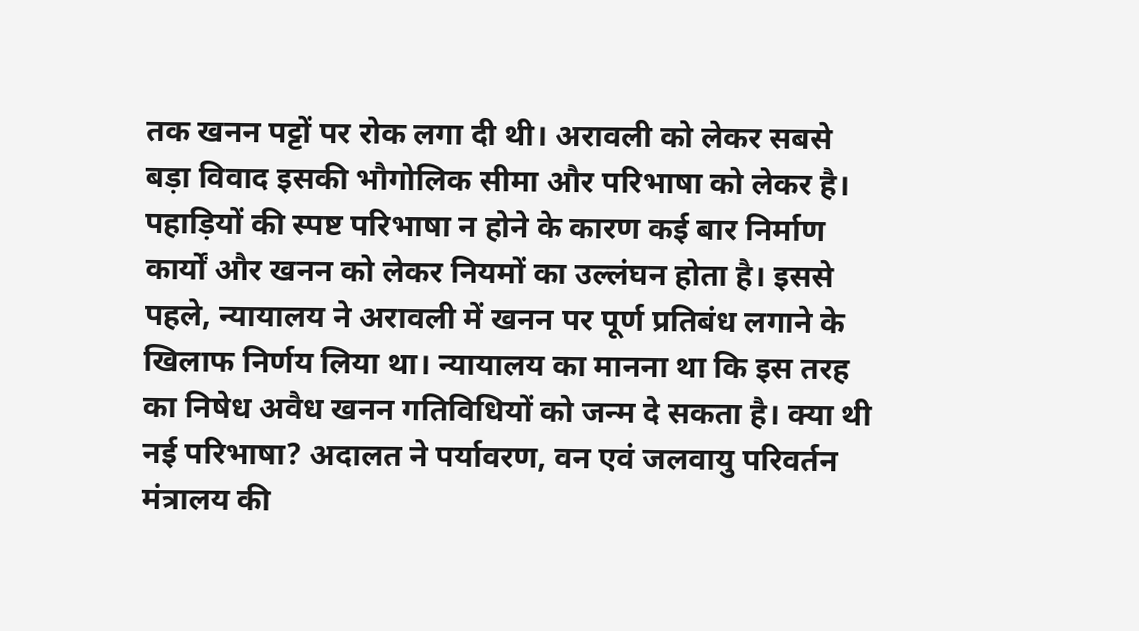तक खनन पट्टों पर रोक लगा दी थी। अरावली को लेकर सबसे बड़ा विवाद इसकी भौगोलिक सीमा और परिभाषा को लेकर है। पहाड़ियों की स्पष्ट परिभाषा न होने के कारण कई बार निर्माण कार्यों और खनन को लेकर नियमों का उल्लंघन होता है। इससे पहले, न्यायालय ने अरावली में खनन पर पूर्ण प्रतिबंध लगाने के खिलाफ निर्णय लिया था। न्यायालय का मानना था कि इस तरह का निषेध अवैध खनन गतिविधियों को जन्म दे सकता है। क्या थी नई परिभाषा? अदालत ने पर्यावरण, वन एवं जलवायु परिवर्तन मंत्रालय की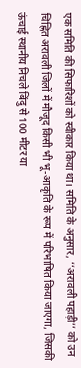एक समिति की सिफारिशों को स्वीकार किया था। समिति के अनुसार, ‘‘अरावली पहाड़ी’’ को उन चिह्नित अरावली जिलों में मौजूद किसी भी भू-आकृति के रूप में परिभाषित किया जाएगा, जिसकी ऊंचाई स्थानीय निचले बिंदु से 100 मीटर या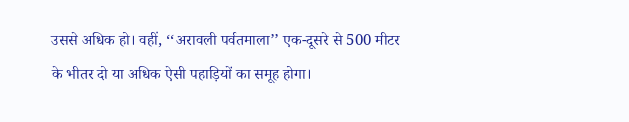उससे अधिक हो। वहीं, ‘‘अरावली पर्वतमाला’’ एक-दूसरे से 500 मीटर के भीतर दो या अधिक ऐसी पहाड़ियों का समूह होगा।